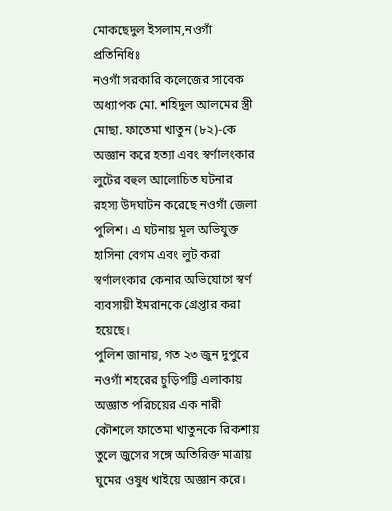মোকছেদুল ইসলাম,নওগাঁ প্রতিনিধিঃ
নওগাঁ সরকারি কলেজের সাবেক অধ্যাপক মো. শহিদুল আলমের স্ত্রী মোছা. ফাতেমা খাতুন (৮২)-কে অজ্ঞান করে হত্যা এবং স্বর্ণালংকার লুটের বহুল আলোচিত ঘটনার রহস্য উদঘাটন করেছে নওগাঁ জেলা পুলিশ। এ ঘটনায় মূল অভিযুক্ত হাসিনা বেগম এবং লুট করা স্বর্ণালংকার কেনার অভিযোগে স্বর্ণ ব্যবসায়ী ইমরানকে গ্রেপ্তার করা হয়েছে।
পুলিশ জানায়, গত ২৩ জুন দুপুরে নওগাঁ শহরের চুড়িপট্টি এলাকায় অজ্ঞাত পরিচয়ের এক নারী কৌশলে ফাতেমা খাতুনকে রিকশায় তুলে জুসের সঙ্গে অতিরিক্ত মাত্রায় ঘুমের ওষুধ খাইয়ে অজ্ঞান করে।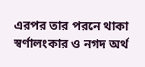এরপর তার পরনে থাকা স্বর্ণালংকার ও নগদ অর্থ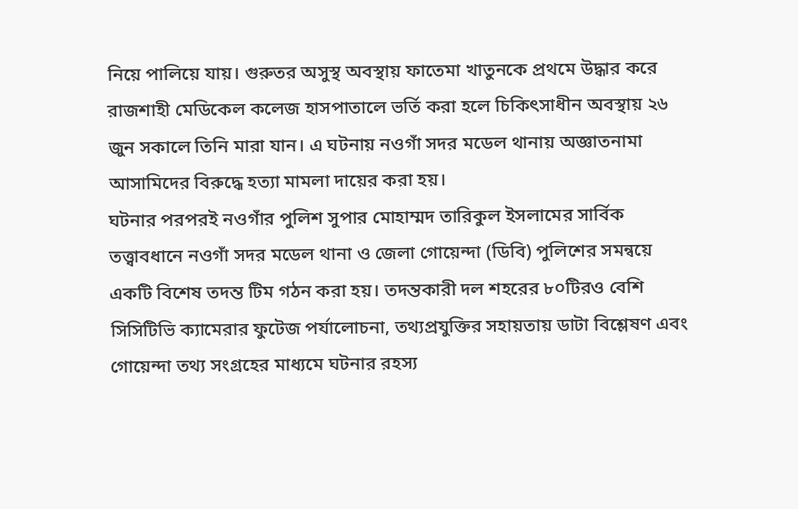নিয়ে পালিয়ে যায়। গুরুতর অসুস্থ অবস্থায় ফাতেমা খাতুনকে প্রথমে উদ্ধার করে রাজশাহী মেডিকেল কলেজ হাসপাতালে ভর্তি করা হলে চিকিৎসাধীন অবস্থায় ২৬ জুন সকালে তিনি মারা যান। এ ঘটনায় নওগাঁ সদর মডেল থানায় অজ্ঞাতনামা আসামিদের বিরুদ্ধে হত্যা মামলা দায়ের করা হয়।
ঘটনার পরপরই নওগাঁর পুলিশ সুপার মোহাম্মদ তারিকুল ইসলামের সার্বিক তত্ত্বাবধানে নওগাঁ সদর মডেল থানা ও জেলা গোয়েন্দা (ডিবি) পুলিশের সমন্বয়ে একটি বিশেষ তদন্ত টিম গঠন করা হয়। তদন্তকারী দল শহরের ৮০টিরও বেশি সিসিটিভি ক্যামেরার ফুটেজ পর্যালোচনা, তথ্যপ্রযুক্তির সহায়তায় ডাটা বিশ্লেষণ এবং গোয়েন্দা তথ্য সংগ্রহের মাধ্যমে ঘটনার রহস্য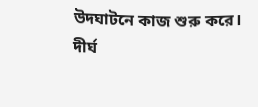উদঘাটনে কাজ শুরু করে।
দীর্ঘ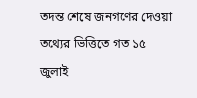তদন্ত শেষে জনগণের দেওয়া তথ্যের ভিত্তিতে গত ১৫ জুলাই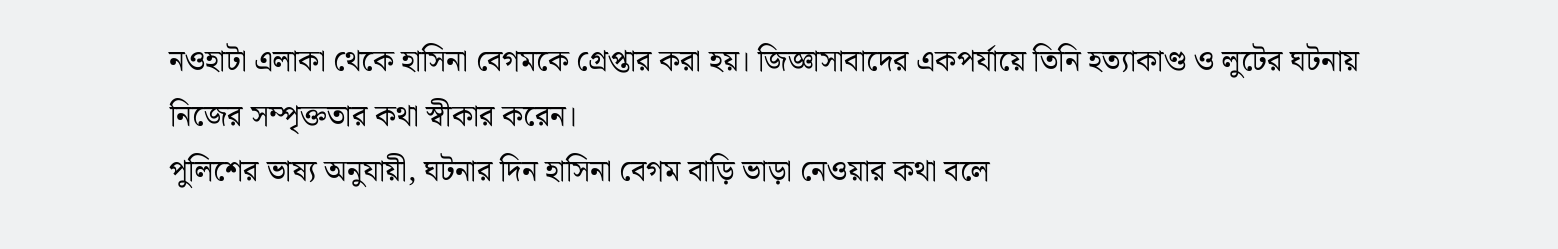নওহাটা এলাকা থেকে হাসিনা বেগমকে গ্রেপ্তার করা হয়। জিজ্ঞাসাবাদের একপর্যায়ে তিনি হত্যাকাণ্ড ও লুটের ঘটনায় নিজের সম্পৃক্ততার কথা স্বীকার করেন।
পুলিশের ভাষ্য অনুযায়ী, ঘটনার দিন হাসিনা বেগম বাড়ি ভাড়া নেওয়ার কথা বলে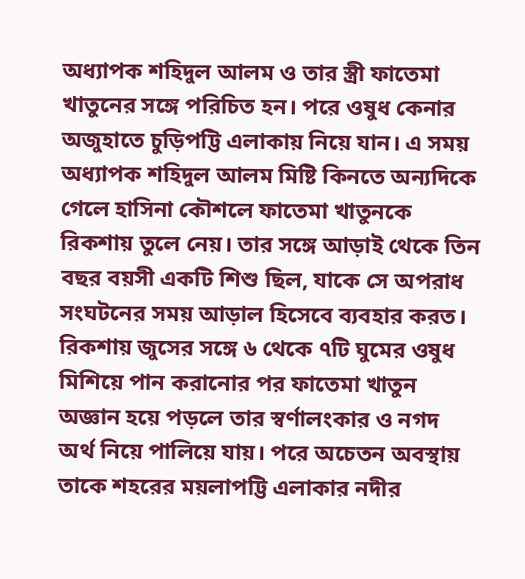অধ্যাপক শহিদুল আলম ও তার স্ত্রী ফাতেমা খাতুনের সঙ্গে পরিচিত হন। পরে ওষুধ কেনার অজুহাতে চুড়িপট্টি এলাকায় নিয়ে যান। এ সময় অধ্যাপক শহিদুল আলম মিষ্টি কিনতে অন্যদিকে গেলে হাসিনা কৌশলে ফাতেমা খাতুনকে রিকশায় তুলে নেয়। তার সঙ্গে আড়াই থেকে তিন বছর বয়সী একটি শিশু ছিল, যাকে সে অপরাধ সংঘটনের সময় আড়াল হিসেবে ব্যবহার করত। রিকশায় জুসের সঙ্গে ৬ থেকে ৭টি ঘুমের ওষুধ মিশিয়ে পান করানোর পর ফাতেমা খাতুন অজ্ঞান হয়ে পড়লে তার স্বর্ণালংকার ও নগদ অর্থ নিয়ে পালিয়ে যায়। পরে অচেতন অবস্থায় তাকে শহরের ময়লাপট্টি এলাকার নদীর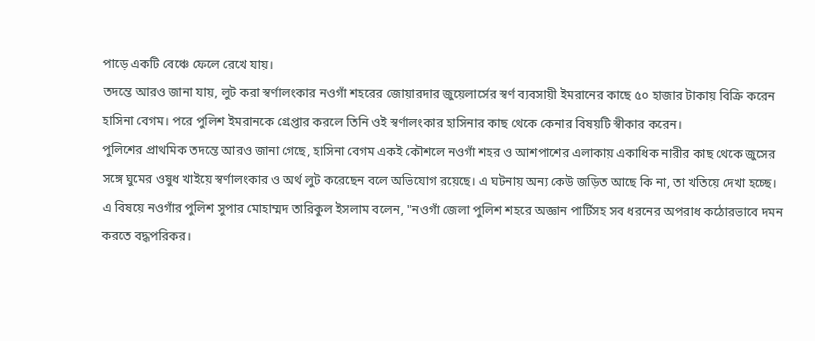পাড়ে একটি বেঞ্চে ফেলে রেখে যায়।
তদন্তে আরও জানা যায়, লুট করা স্বর্ণালংকার নওগাঁ শহরের জোয়ারদার জুয়েলার্সের স্বর্ণ ব্যবসায়ী ইমরানের কাছে ৫০ হাজার টাকায় বিক্রি করেন হাসিনা বেগম। পরে পুলিশ ইমরানকে গ্রেপ্তার করলে তিনি ওই স্বর্ণালংকার হাসিনার কাছ থেকে কেনার বিষয়টি স্বীকার করেন।
পুলিশের প্রাথমিক তদন্তে আরও জানা গেছে, হাসিনা বেগম একই কৌশলে নওগাঁ শহর ও আশপাশের এলাকায় একাধিক নারীর কাছ থেকে জুসের সঙ্গে ঘুমের ওষুধ খাইয়ে স্বর্ণালংকার ও অর্থ লুট করেছেন বলে অভিযোগ রয়েছে। এ ঘটনায় অন্য কেউ জড়িত আছে কি না, তা খতিয়ে দেখা হচ্ছে।
এ বিষয়ে নওগাঁর পুলিশ সুপার মোহাম্মদ তারিকুল ইসলাম বলেন, "নওগাঁ জেলা পুলিশ শহরে অজ্ঞান পার্টিসহ সব ধরনের অপরাধ কঠোরভাবে দমন করতে বদ্ধপরিকর।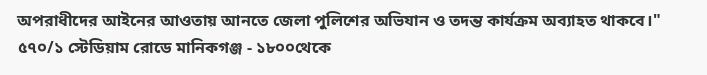অপরাধীদের আইনের আওতায় আনতে জেলা পুলিশের অভিযান ও তদন্ত কার্যক্রম অব্যাহত থাকবে।"
৫৭০/১ স্টেডিয়াম রোডে মানিকগঞ্জ - ১৮০০থেকে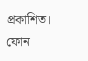প্রকাশিত। ফোন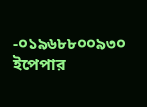-০১৯৬৮৮০০৯৩০
ইপেপার